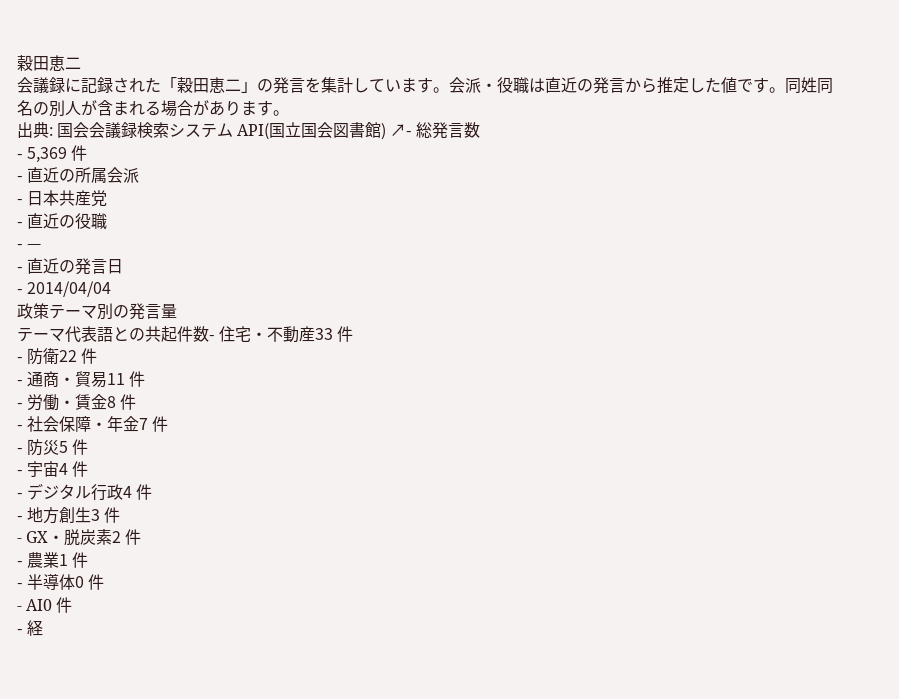穀田恵二
会議録に記録された「穀田恵二」の発言を集計しています。会派・役職は直近の発言から推定した値です。同姓同名の別人が含まれる場合があります。
出典: 国会会議録検索システム API(国立国会図書館) ↗- 総発言数
- 5,369 件
- 直近の所属会派
- 日本共産党
- 直近の役職
- —
- 直近の発言日
- 2014/04/04
政策テーマ別の発言量
テーマ代表語との共起件数- 住宅・不動産33 件
- 防衛22 件
- 通商・貿易11 件
- 労働・賃金8 件
- 社会保障・年金7 件
- 防災5 件
- 宇宙4 件
- デジタル行政4 件
- 地方創生3 件
- GX・脱炭素2 件
- 農業1 件
- 半導体0 件
- AI0 件
- 経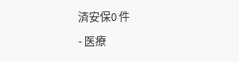済安保0 件
- 医療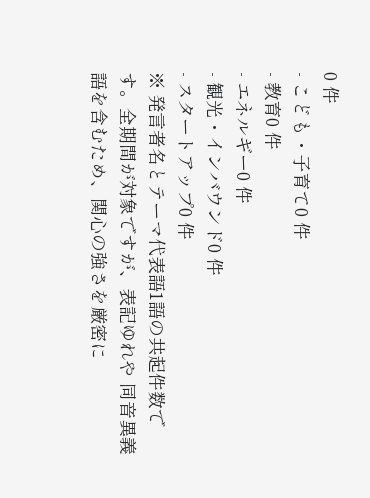0 件
- こども・子育て0 件
- 教育0 件
- エネルギー0 件
- 観光・インバウンド0 件
- スタートアップ0 件
※ 発言者名とテーマ代表語1語の共起件数です。全期間が対象ですが、表記ゆれや 同音異義語を含むため、関心の強さを厳密に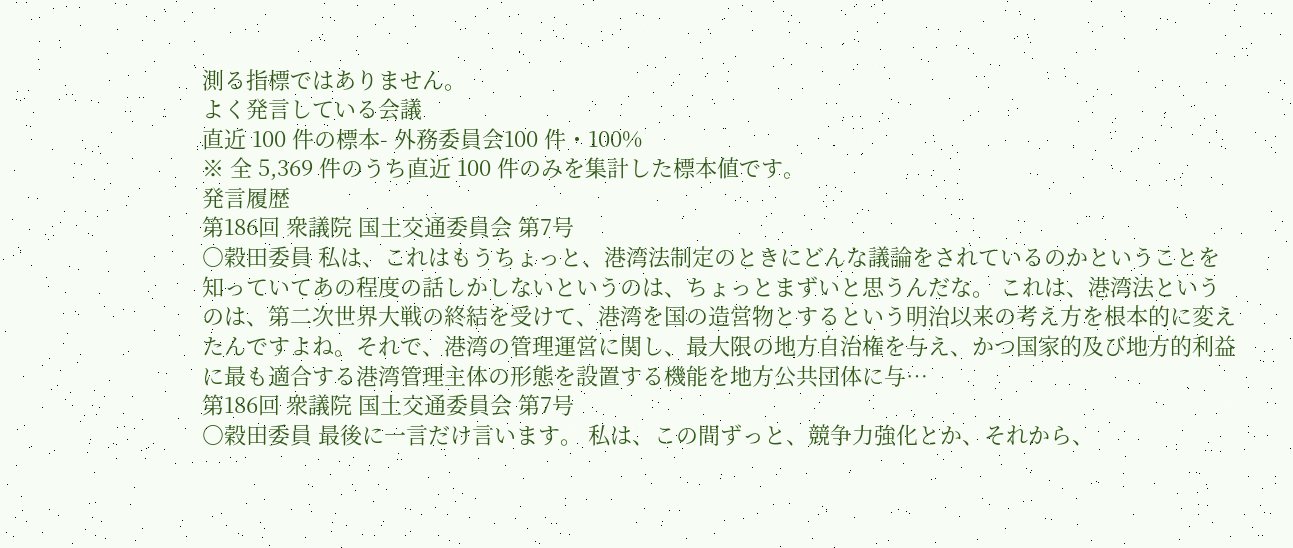測る指標ではありません。
よく発言している会議
直近 100 件の標本- 外務委員会100 件・100%
※ 全 5,369 件のうち直近 100 件のみを集計した標本値です。
発言履歴
第186回 衆議院 国土交通委員会 第7号
○穀田委員 私は、これはもうちょっと、港湾法制定のときにどんな議論をされているのかということを知っていてあの程度の話しかしないというのは、ちょっとまずいと思うんだな。 これは、港湾法というのは、第二次世界大戦の終結を受けて、港湾を国の造営物とするという明治以来の考え方を根本的に変えたんですよね。それで、港湾の管理運営に関し、最大限の地方自治権を与え、かつ国家的及び地方的利益に最も適合する港湾管理主体の形態を設置する機能を地方公共団体に与…
第186回 衆議院 国土交通委員会 第7号
○穀田委員 最後に一言だけ言います。 私は、この間ずっと、競争力強化とか、それから、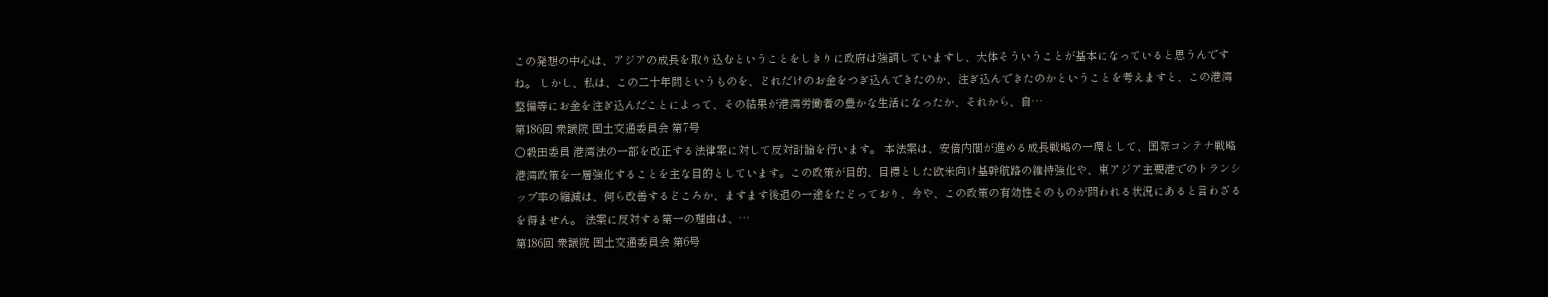この発想の中心は、アジアの成長を取り込むということをしきりに政府は強調していますし、大体そういうことが基本になっていると思うんですね。 しかし、私は、この二十年間というものを、どれだけのお金をつぎ込んできたのか、注ぎ込んできたのかということを考えますと、この港湾整備等にお金を注ぎ込んだことによって、その結果が港湾労働者の豊かな生活になったか、それから、自…
第186回 衆議院 国土交通委員会 第7号
○穀田委員 港湾法の一部を改正する法律案に対して反対討論を行います。 本法案は、安倍内閣が進める成長戦略の一環として、国際コンテナ戦略港湾政策を一層強化することを主な目的としています。この政策が目的、目標とした欧米向け基幹航路の維持強化や、東アジア主要港でのトランシップ率の縮減は、何ら改善するどころか、ますます後退の一途をたどっており、今や、この政策の有効性そのものが問われる状況にあると言わざるを得ません。 法案に反対する第一の理由は、…
第186回 衆議院 国土交通委員会 第6号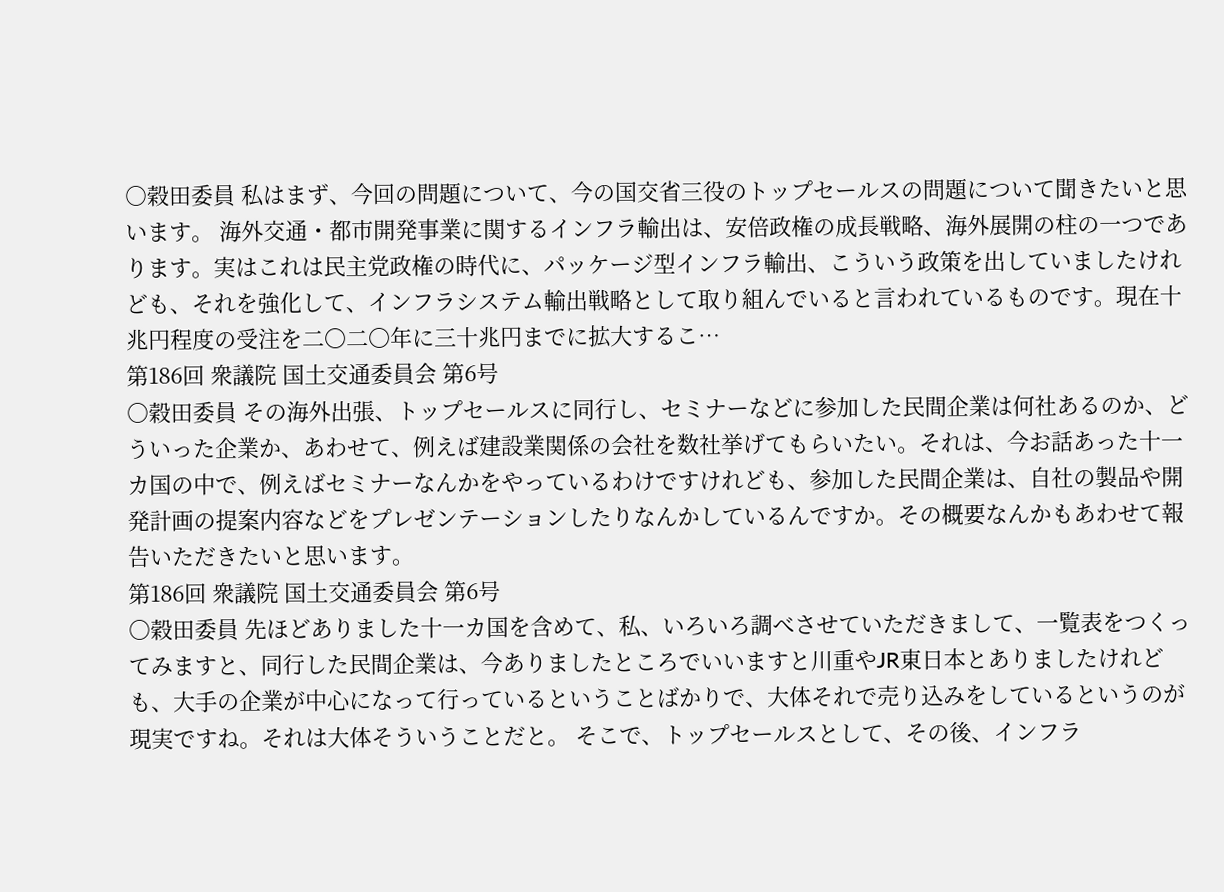○穀田委員 私はまず、今回の問題について、今の国交省三役のトップセールスの問題について聞きたいと思います。 海外交通・都市開発事業に関するインフラ輸出は、安倍政権の成長戦略、海外展開の柱の一つであります。実はこれは民主党政権の時代に、パッケージ型インフラ輸出、こういう政策を出していましたけれども、それを強化して、インフラシステム輸出戦略として取り組んでいると言われているものです。現在十兆円程度の受注を二〇二〇年に三十兆円までに拡大するこ…
第186回 衆議院 国土交通委員会 第6号
○穀田委員 その海外出張、トップセールスに同行し、セミナーなどに参加した民間企業は何社あるのか、どういった企業か、あわせて、例えば建設業関係の会社を数社挙げてもらいたい。それは、今お話あった十一カ国の中で、例えばセミナーなんかをやっているわけですけれども、参加した民間企業は、自社の製品や開発計画の提案内容などをプレゼンテーションしたりなんかしているんですか。その概要なんかもあわせて報告いただきたいと思います。
第186回 衆議院 国土交通委員会 第6号
○穀田委員 先ほどありました十一カ国を含めて、私、いろいろ調べさせていただきまして、一覧表をつくってみますと、同行した民間企業は、今ありましたところでいいますと川重やJR東日本とありましたけれども、大手の企業が中心になって行っているということばかりで、大体それで売り込みをしているというのが現実ですね。それは大体そういうことだと。 そこで、トップセールスとして、その後、インフラ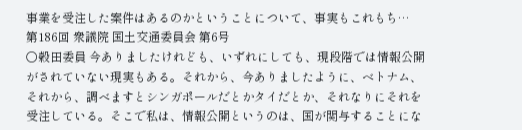事業を受注した案件はあるのかということについて、事実もこれもち…
第186回 衆議院 国土交通委員会 第6号
○穀田委員 今ありましたけれども、いずれにしても、現段階では情報公開がされていない現実もある。それから、今ありましたように、ベトナム、それから、調べますとシンガポールだとかタイだとか、それなりにそれを受注している。そこで私は、情報公開というのは、国が関与することにな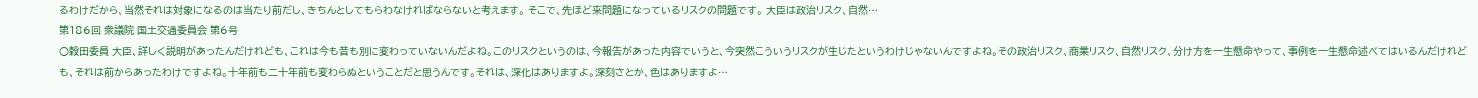るわけだから、当然それは対象になるのは当たり前だし、きちんとしてもらわなければならないと考えます。 そこで、先ほど来問題になっているリスクの問題です。 大臣は政治リスク、自然…
第186回 衆議院 国土交通委員会 第6号
○穀田委員 大臣、詳しく説明があったんだけれども、これは今も昔も別に変わっていないんだよね。このリスクというのは、今報告があった内容でいうと、今突然こういうリスクが生じたというわけじゃないんですよね。その政治リスク、商業リスク、自然リスク、分け方を一生懸命やって、事例を一生懸命述べてはいるんだけれども、それは前からあったわけですよね。十年前も二十年前も変わらぬということだと思うんです。それは、深化はありますよ。深刻さとか、色はありますよ…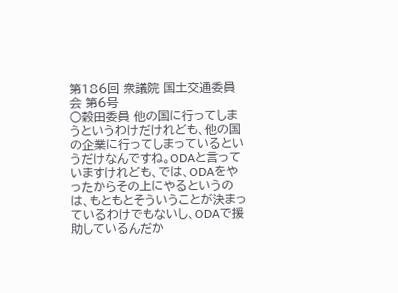第186回 衆議院 国土交通委員会 第6号
○穀田委員 他の国に行ってしまうというわけだけれども、他の国の企業に行ってしまっているというだけなんですね。ODAと言っていますけれども、では、ODAをやったからその上にやるというのは、もともとそういうことが決まっているわけでもないし、ODAで援助しているんだか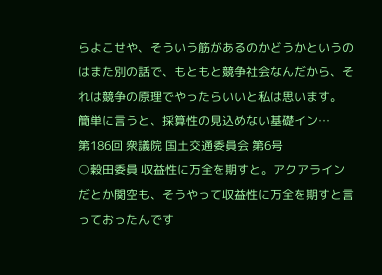らよこせや、そういう筋があるのかどうかというのはまた別の話で、もともと競争社会なんだから、それは競争の原理でやったらいいと私は思います。 簡単に言うと、採算性の見込めない基礎イン…
第186回 衆議院 国土交通委員会 第6号
○穀田委員 収益性に万全を期すと。アクアラインだとか関空も、そうやって収益性に万全を期すと言っておったんです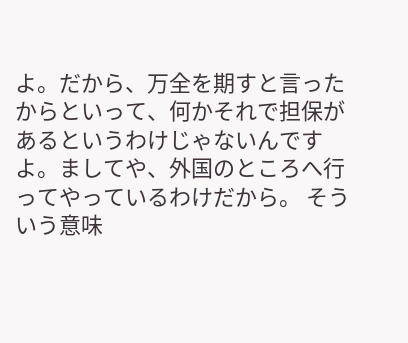よ。だから、万全を期すと言ったからといって、何かそれで担保があるというわけじゃないんですよ。ましてや、外国のところへ行ってやっているわけだから。 そういう意味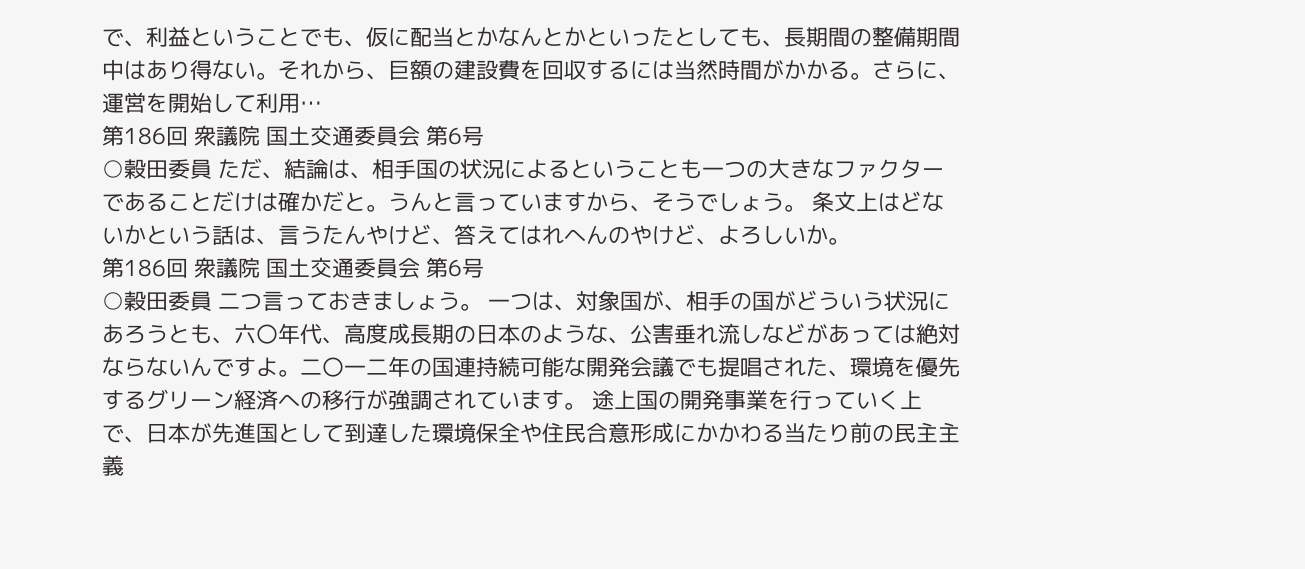で、利益ということでも、仮に配当とかなんとかといったとしても、長期間の整備期間中はあり得ない。それから、巨額の建設費を回収するには当然時間がかかる。さらに、運営を開始して利用…
第186回 衆議院 国土交通委員会 第6号
○穀田委員 ただ、結論は、相手国の状況によるということも一つの大きなファクターであることだけは確かだと。うんと言っていますから、そうでしょう。 条文上はどないかという話は、言うたんやけど、答えてはれへんのやけど、よろしいか。
第186回 衆議院 国土交通委員会 第6号
○穀田委員 二つ言っておきましょう。 一つは、対象国が、相手の国がどういう状況にあろうとも、六〇年代、高度成長期の日本のような、公害垂れ流しなどがあっては絶対ならないんですよ。二〇一二年の国連持続可能な開発会議でも提唱された、環境を優先するグリーン経済への移行が強調されています。 途上国の開発事業を行っていく上で、日本が先進国として到達した環境保全や住民合意形成にかかわる当たり前の民主主義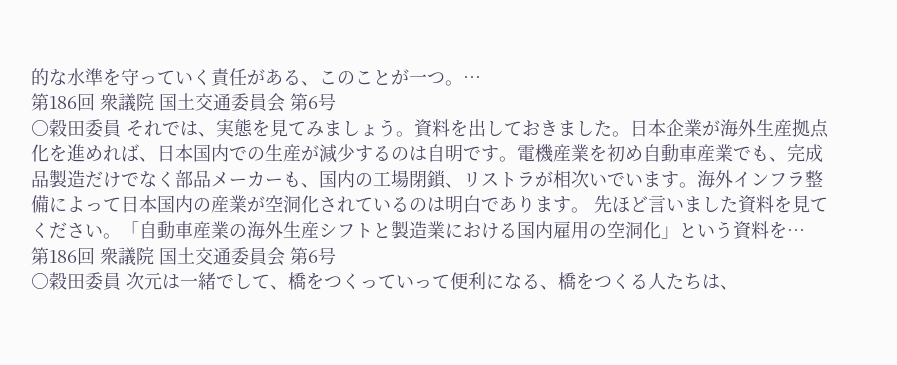的な水準を守っていく責任がある、このことが一つ。…
第186回 衆議院 国土交通委員会 第6号
○穀田委員 それでは、実態を見てみましょう。資料を出しておきました。日本企業が海外生産拠点化を進めれば、日本国内での生産が減少するのは自明です。電機産業を初め自動車産業でも、完成品製造だけでなく部品メーカーも、国内の工場閉鎖、リストラが相次いでいます。海外インフラ整備によって日本国内の産業が空洞化されているのは明白であります。 先ほど言いました資料を見てください。「自動車産業の海外生産シフトと製造業における国内雇用の空洞化」という資料を…
第186回 衆議院 国土交通委員会 第6号
○穀田委員 次元は一緒でして、橋をつくっていって便利になる、橋をつくる人たちは、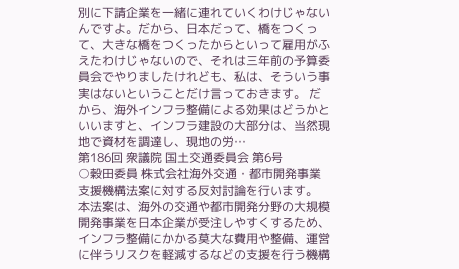別に下請企業を一緒に連れていくわけじゃないんですよ。だから、日本だって、橋をつくって、大きな橋をつくったからといって雇用がふえたわけじゃないので、それは三年前の予算委員会でやりましたけれども、私は、そういう事実はないということだけ言っておきます。 だから、海外インフラ整備による効果はどうかといいますと、インフラ建設の大部分は、当然現地で資材を調達し、現地の労…
第186回 衆議院 国土交通委員会 第6号
○穀田委員 株式会社海外交通・都市開発事業支援機構法案に対する反対討論を行います。 本法案は、海外の交通や都市開発分野の大規模開発事業を日本企業が受注しやすくするため、インフラ整備にかかる莫大な費用や整備、運営に伴うリスクを軽減するなどの支援を行う機構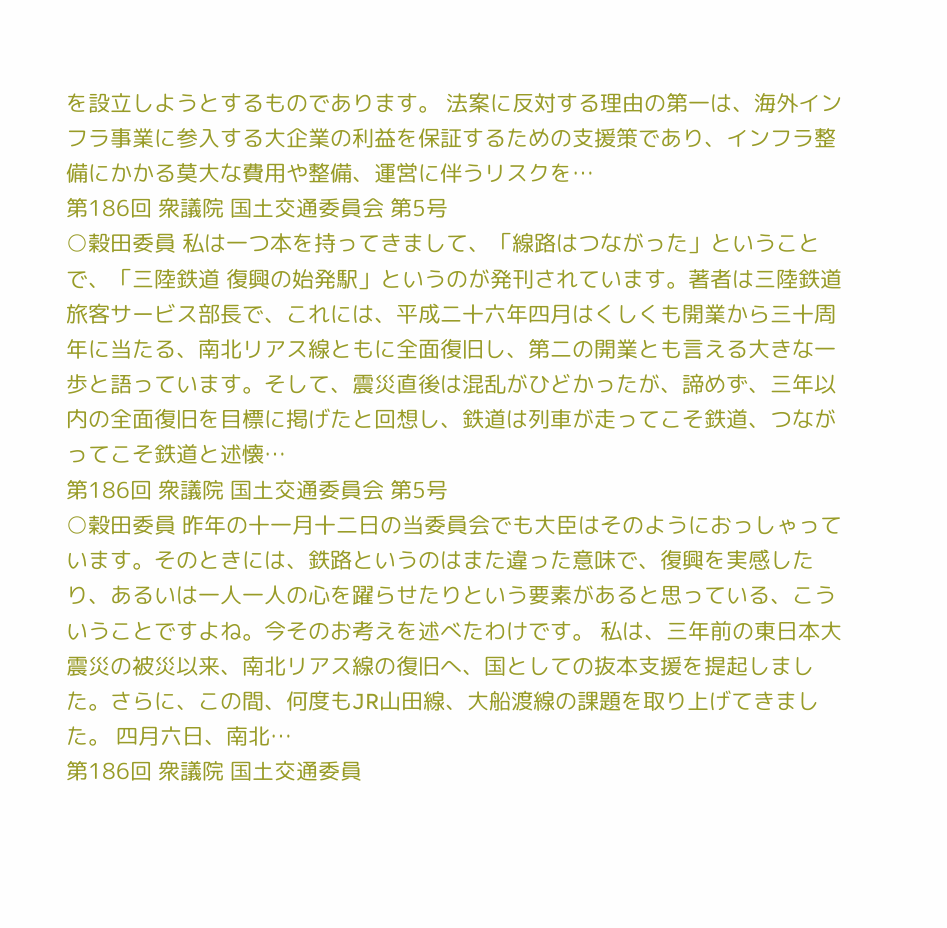を設立しようとするものであります。 法案に反対する理由の第一は、海外インフラ事業に参入する大企業の利益を保証するための支援策であり、インフラ整備にかかる莫大な費用や整備、運営に伴うリスクを…
第186回 衆議院 国土交通委員会 第5号
○穀田委員 私は一つ本を持ってきまして、「線路はつながった」ということで、「三陸鉄道 復興の始発駅」というのが発刊されています。著者は三陸鉄道旅客サービス部長で、これには、平成二十六年四月はくしくも開業から三十周年に当たる、南北リアス線ともに全面復旧し、第二の開業とも言える大きな一歩と語っています。そして、震災直後は混乱がひどかったが、諦めず、三年以内の全面復旧を目標に掲げたと回想し、鉄道は列車が走ってこそ鉄道、つながってこそ鉄道と述懐…
第186回 衆議院 国土交通委員会 第5号
○穀田委員 昨年の十一月十二日の当委員会でも大臣はそのようにおっしゃっています。そのときには、鉄路というのはまた違った意味で、復興を実感したり、あるいは一人一人の心を躍らせたりという要素があると思っている、こういうことですよね。今そのお考えを述べたわけです。 私は、三年前の東日本大震災の被災以来、南北リアス線の復旧へ、国としての抜本支援を提起しました。さらに、この間、何度もJR山田線、大船渡線の課題を取り上げてきました。 四月六日、南北…
第186回 衆議院 国土交通委員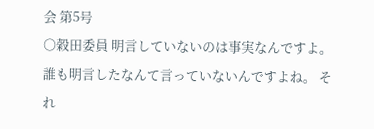会 第5号
○穀田委員 明言していないのは事実なんですよ。誰も明言したなんて言っていないんですよね。 それ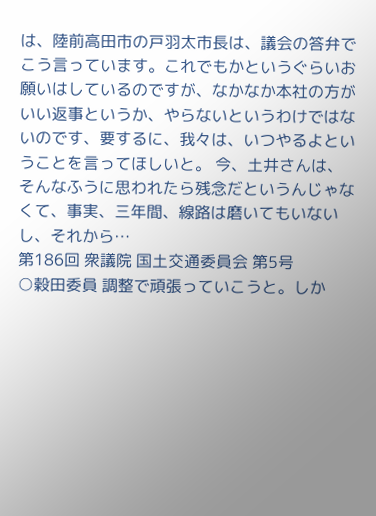は、陸前高田市の戸羽太市長は、議会の答弁でこう言っています。これでもかというぐらいお願いはしているのですが、なかなか本社の方がいい返事というか、やらないというわけではないのです、要するに、我々は、いつやるよということを言ってほしいと。 今、土井さんは、そんなふうに思われたら残念だというんじゃなくて、事実、三年間、線路は磨いてもいないし、それから…
第186回 衆議院 国土交通委員会 第5号
○穀田委員 調整で頑張っていこうと。しか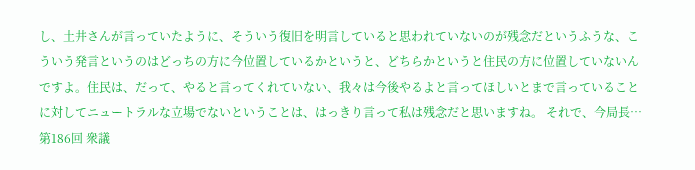し、土井さんが言っていたように、そういう復旧を明言していると思われていないのが残念だというふうな、こういう発言というのはどっちの方に今位置しているかというと、どちらかというと住民の方に位置していないんですよ。住民は、だって、やると言ってくれていない、我々は今後やるよと言ってほしいとまで言っていることに対してニュートラルな立場でないということは、はっきり言って私は残念だと思いますね。 それで、今局長…
第186回 衆議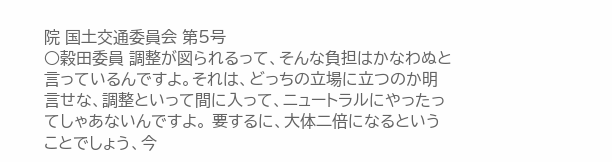院 国土交通委員会 第5号
○穀田委員 調整が図られるって、そんな負担はかなわぬと言っているんですよ。それは、どっちの立場に立つのか明言せな、調整といって間に入って、ニュートラルにやったってしゃあないんですよ。 要するに、大体二倍になるということでしょう、今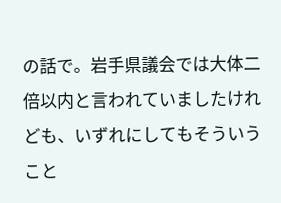の話で。岩手県議会では大体二倍以内と言われていましたけれども、いずれにしてもそういうこと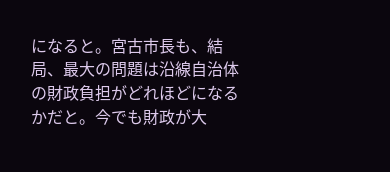になると。宮古市長も、結局、最大の問題は沿線自治体の財政負担がどれほどになるかだと。今でも財政が大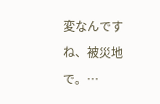変なんですね、被災地で。…